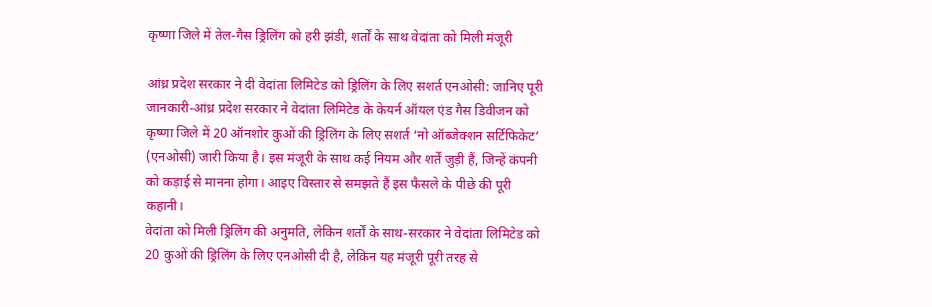कृष्णा जिले में तेल-गैस ड्रिलिंग को हरी झंडी, शर्तों के साथ वेदांता को मिली मंजूरी

आंध्र प्रदेश सरकार ने दी वेदांता लिमिटेड को ड्रिलिंग के लिए सशर्त एनओसी: जानिए पूरी जानकारी-आंध्र प्रदेश सरकार ने वेदांता लिमिटेड के केयर्न ऑयल एंड गैस डिवीजन को कृष्णा जिले में 20 ऑनशोर कुओं की ड्रिलिंग के लिए सशर्त ‘नो ऑब्जेक्शन सर्टिफिकेट’ (एनओसी) जारी किया है। इस मंजूरी के साथ कई नियम और शर्तें जुड़ी हैं, जिन्हें कंपनी को कड़ाई से मानना होगा। आइए विस्तार से समझते हैं इस फैसले के पीछे की पूरी कहानी।
वेदांता को मिली ड्रिलिंग की अनुमति, लेकिन शर्तों के साथ-सरकार ने वेदांता लिमिटेड को 20 कुओं की ड्रिलिंग के लिए एनओसी दी है, लेकिन यह मंजूरी पूरी तरह से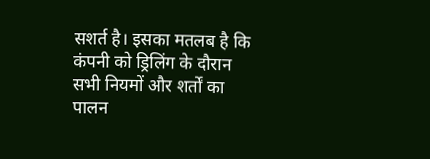सशर्त है। इसका मतलब है कि कंपनी को ड्रिलिंग के दौरान सभी नियमों और शर्तों का पालन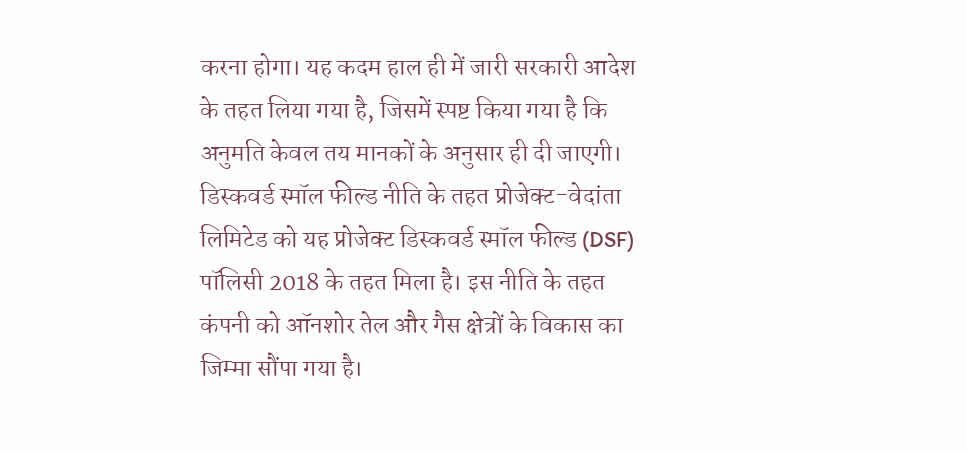करना होगा। यह कदम हाल ही में जारी सरकारी आदेश के तहत लिया गया है, जिसमें स्पष्ट किया गया है कि अनुमति केवल तय मानकों के अनुसार ही दी जाएगी।
डिस्कवर्ड स्मॉल फील्ड नीति के तहत प्रोजेक्ट-वेदांता लिमिटेड को यह प्रोजेक्ट डिस्कवर्ड स्मॉल फील्ड (DSF) पॉलिसी 2018 के तहत मिला है। इस नीति के तहत कंपनी को ऑनशोर तेल और गैस क्षेत्रों के विकास का जिम्मा सौंपा गया है।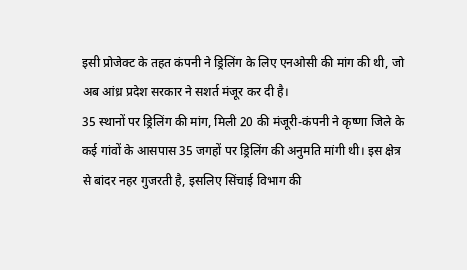इसी प्रोजेक्ट के तहत कंपनी ने ड्रिलिंग के लिए एनओसी की मांग की थी, जो अब आंध्र प्रदेश सरकार ने सशर्त मंजूर कर दी है।
35 स्थानों पर ड्रिलिंग की मांग, मिली 20 की मंजूरी-कंपनी ने कृष्णा जिले के कई गांवों के आसपास 35 जगहों पर ड्रिलिंग की अनुमति मांगी थी। इस क्षेत्र से बांदर नहर गुजरती है, इसलिए सिंचाई विभाग की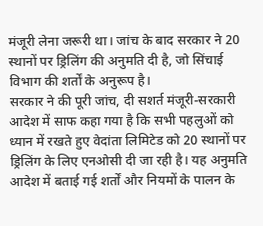मंजूरी लेना जरूरी था। जांच के बाद सरकार ने 20 स्थानों पर ड्रिलिंग की अनुमति दी है, जो सिंचाई विभाग की शर्तों के अनुरूप है।
सरकार ने की पूरी जांच, दी सशर्त मंजूरी-सरकारी आदेश में साफ कहा गया है कि सभी पहलुओं को ध्यान में रखते हुए वेदांता लिमिटेड को 20 स्थानों पर ड्रिलिंग के लिए एनओसी दी जा रही है। यह अनुमति आदेश में बताई गई शर्तों और नियमों के पालन के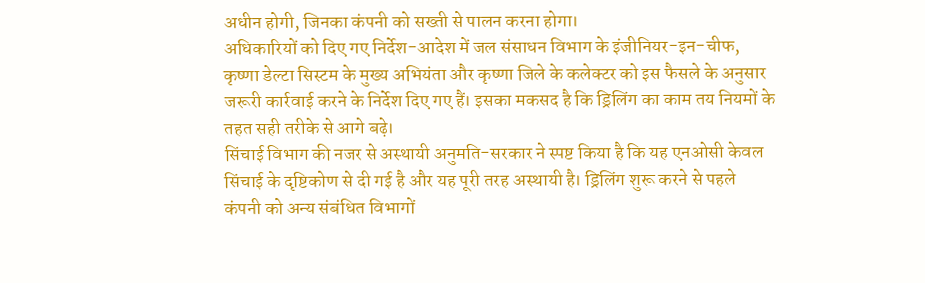अधीन होगी, जिनका कंपनी को सख्ती से पालन करना होगा।
अधिकारियों को दिए गए निर्देश-आदेश में जल संसाधन विभाग के इंजीनियर-इन-चीफ, कृष्णा डेल्टा सिस्टम के मुख्य अभियंता और कृष्णा जिले के कलेक्टर को इस फैसले के अनुसार जरूरी कार्रवाई करने के निर्देश दिए गए हैं। इसका मकसद है कि ड्रिलिंग का काम तय नियमों के तहत सही तरीके से आगे बढ़े।
सिंचाई विभाग की नजर से अस्थायी अनुमति-सरकार ने स्पष्ट किया है कि यह एनओसी केवल सिंचाई के दृष्टिकोण से दी गई है और यह पूरी तरह अस्थायी है। ड्रिलिंग शुरू करने से पहले कंपनी को अन्य संबंधित विभागों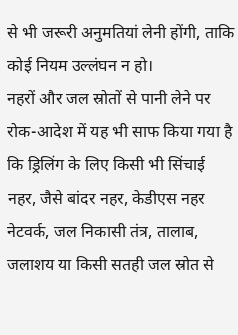से भी जरूरी अनुमतियां लेनी होंगी, ताकि कोई नियम उल्लंघन न हो।
नहरों और जल स्रोतों से पानी लेने पर रोक-आदेश में यह भी साफ किया गया है कि ड्रिलिंग के लिए किसी भी सिंचाई नहर, जैसे बांदर नहर, केडीएस नहर नेटवर्क, जल निकासी तंत्र, तालाब, जलाशय या किसी सतही जल स्रोत से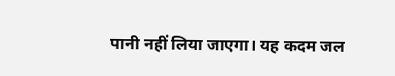पानी नहीं लिया जाएगा। यह कदम जल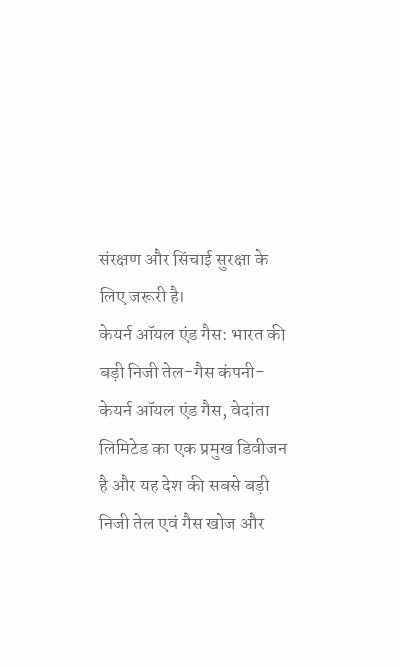संरक्षण और सिंचाई सुरक्षा के लिए जरूरी है।
केयर्न ऑयल एंड गैस: भारत की बड़ी निजी तेल-गैस कंपनी-केयर्न ऑयल एंड गैस, वेदांता लिमिटेड का एक प्रमुख डिवीजन है और यह देश की सबसे बड़ी निजी तेल एवं गैस खोज और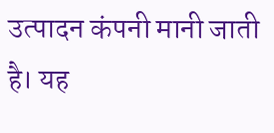उत्पादन कंपनी मानी जाती है। यह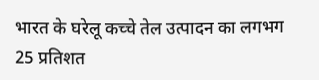भारत के घरेलू कच्चे तेल उत्पादन का लगभग 25 प्रतिशत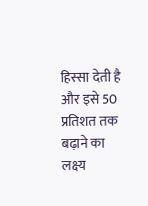हिस्सा देती है और इसे 50 प्रतिशत तक बढ़ाने का लक्ष्य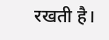रखती है।